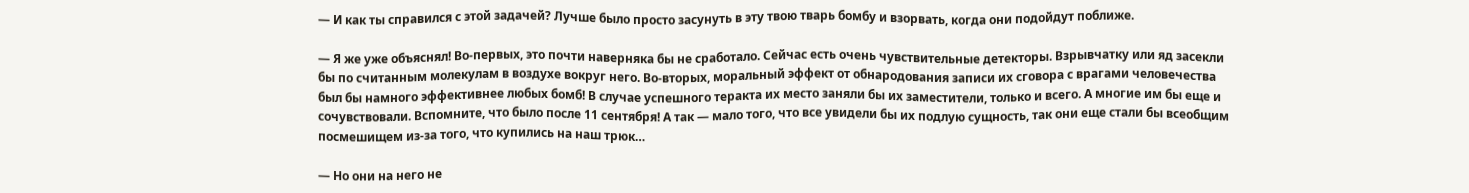— И как ты справился с этой задачей? Лучше было просто засунуть в эту твою тварь бомбу и взорвать, когда они подойдут поближе.

— Я же уже объяснял! Во-первых, это почти наверняка бы не сработало. Сейчас есть очень чувствительные детекторы. Взрывчатку или яд засекли бы по считанным молекулам в воздухе вокруг него. Во-вторых, моральный эффект от обнародования записи их сговора с врагами человечества был бы намного эффективнее любых бомб! В случае успешного теракта их место заняли бы их заместители, только и всего. А многие им бы еще и сочувствовали. Вспомните, что было после 11 сентября! А так — мало того, что все увидели бы их подлую сущность, так они еще стали бы всеобщим посмешищем из-за того, что купились на наш трюк…

— Но они на него не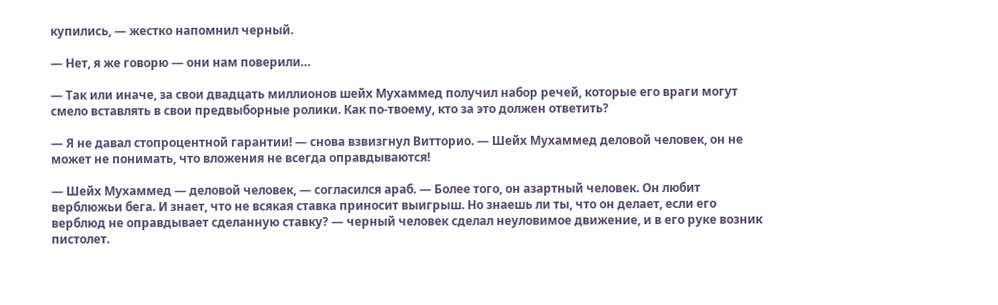купились, — жестко напомнил черный.

— Нет, я же говорю — они нам поверили…

— Так или иначе, за свои двадцать миллионов шейх Мухаммед получил набор речей, которые его враги могут смело вставлять в свои предвыборные ролики. Как по-твоему, кто за это должен ответить?

— Я не давал стопроцентной гарантии! — снова взвизгнул Витторио. — Шейх Мухаммед деловой человек, он не может не понимать, что вложения не всегда оправдываются!

— Шейх Мухаммед — деловой человек, — согласился араб. — Более того, он азартный человек. Он любит верблюжьи бега. И знает, что не всякая ставка приносит выигрыш. Но знаешь ли ты, что он делает, если его верблюд не оправдывает сделанную ставку? — черный человек сделал неуловимое движение, и в его руке возник пистолет.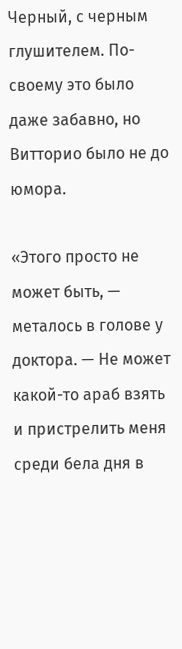Черный, с черным глушителем. По-своему это было даже забавно, но Витторио было не до юмора.

«Этого просто не может быть, — металось в голове у доктора. — Не может какой-то араб взять и пристрелить меня среди бела дня в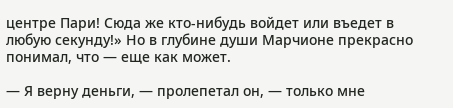центре Пари! Сюда же кто-нибудь войдет или въедет в любую секунду!» Но в глубине души Марчионе прекрасно понимал, что — еще как может.

— Я верну деньги, — пролепетал он, — только мне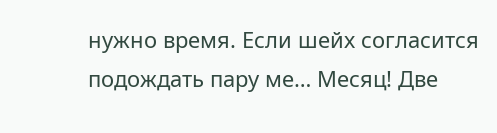нужно время. Если шейх согласится подождать пару ме… Месяц! Две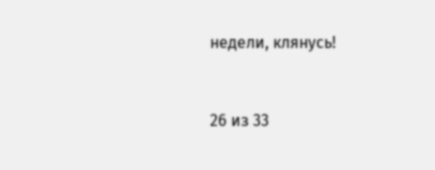недели, клянусь!



26 из 33